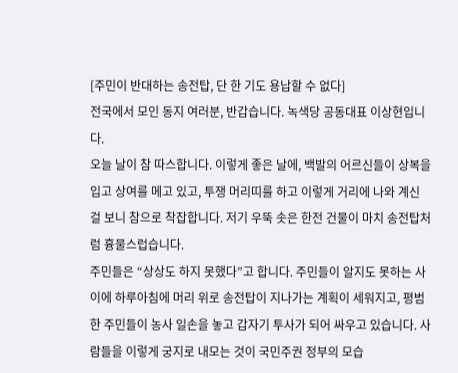[주민이 반대하는 송전탑, 단 한 기도 용납할 수 없다]
전국에서 모인 동지 여러분, 반갑습니다. 녹색당 공동대표 이상현입니다.
오늘 날이 참 따스합니다. 이렇게 좋은 날에, 백발의 어르신들이 상복을 입고 상여를 메고 있고, 투쟁 머리띠를 하고 이렇게 거리에 나와 계신 걸 보니 참으로 착잡합니다. 저기 우뚝 솟은 한전 건물이 마치 송전탑처럼 흉물스럽습니다.
주민들은 “상상도 하지 못했다”고 합니다. 주민들이 알지도 못하는 사이에 하루아침에 머리 위로 송전탑이 지나가는 계획이 세워지고, 평범한 주민들이 농사 일손을 놓고 갑자기 투사가 되어 싸우고 있습니다. 사람들을 이렇게 궁지로 내모는 것이 국민주권 정부의 모습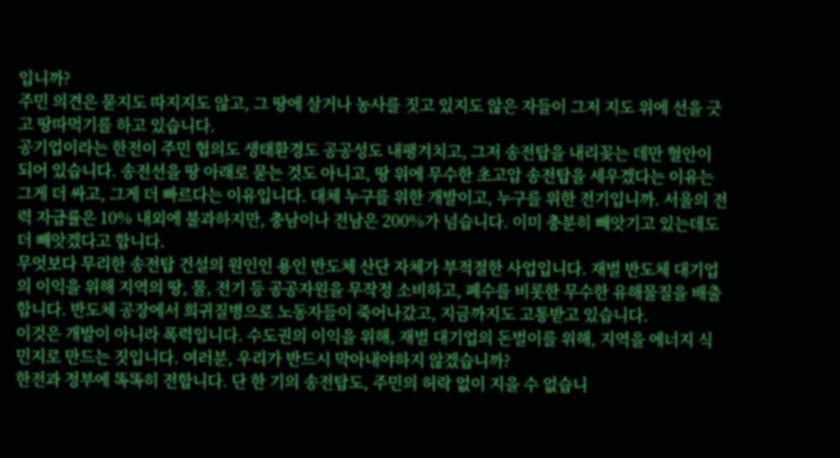입니까?
주민 의견은 묻지도 따지지도 않고, 그 땅에 살거나 농사를 짓고 있지도 않은 자들이 그저 지도 위에 선을 긋고 땅따먹기를 하고 있습니다.
공기업이라는 한전이 주민 협의도 생태환경도 공공성도 내팽겨치고, 그저 송전탑을 내리꽂는 데만 혈안이 되어 있습니다. 송전선을 땅 아래로 묻는 것도 아니고, 땅 위에 무수한 초고압 송전탑을 세우겠다는 이유는 그게 더 싸고, 그게 더 빠르다는 이유입니다. 대체 누구를 위한 개발이고, 누구를 위한 전기입니까. 서울의 전력 자급률은 10% 내외에 불과하지만, 충남이나 전남은 200%가 넘습니다. 이미 충분히 빼앗기고 있는데도 더 빼앗겠다고 합니다.
무엇보다 무리한 송전탑 건설의 원인인 용인 반도체 산단 자체가 부적절한 사업입니다. 재벌 반도체 대기업의 이익을 위해 지역의 땅, 물, 전기 등 공공자원을 무작정 소비하고, 폐수를 비롯한 무수한 유해물질을 배출합니다. 반도체 공장에서 희귀질병으로 노동자들이 죽어나갔고, 지금까지도 고통받고 있습니다.
이것은 개발이 아니라 폭력입니다. 수도권의 이익을 위해, 재벌 대기업의 돈벌이를 위해, 지역을 에너지 식민지로 만드는 짓입니다. 여러분, 우리가 반드시 막아내야하지 않겠습니까?
한전과 정부에 똑똑히 전합니다. 단 한 기의 송전탑도, 주민의 허락 없이 지을 수 없습니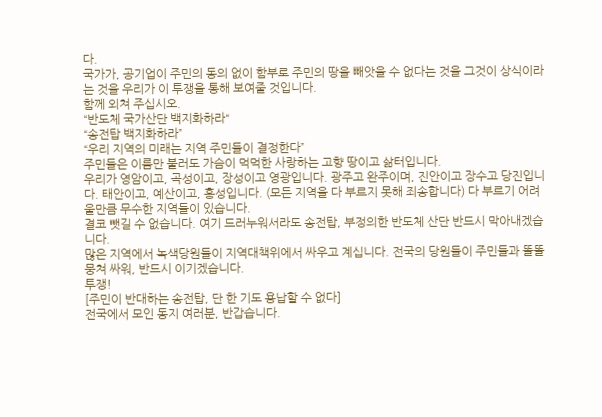다.
국가가, 공기업이 주민의 동의 없이 함부로 주민의 땅을 빼앗을 수 없다는 것을 그것이 상식이라는 것을 우리가 이 투쟁을 통해 보여줄 것입니다.
함께 외쳐 주십시오.
“반도체 국가산단 백지화하라“
“송전탑 백지화하라”
“우리 지역의 미래는 지역 주민들이 결정한다”
주민들은 이름만 불러도 가슴이 먹먹한 사랑하는 고향 땅이고 삶터입니다.
우리가 영암이고, 곡성이고, 장성이고 영광입니다. 광주고 완주이며, 진안이고 장수고 당진입니다. 태안이고, 예산이고, 홍성입니다. (모든 지역을 다 부르지 못해 죄송합니다) 다 부르기 어려울만큼 무수한 지역들이 있습니다.
결코 뺏길 수 없습니다. 여기 드러누워서라도 송전탑, 부정의한 반도체 산단 반드시 막아내겠습니다.
많은 지역에서 녹색당원들이 지역대책위에서 싸우고 계십니다. 전국의 당원들이 주민들과 똘똘 뭉쳐 싸워, 반드시 이기겠습니다.
투쟁!
[주민이 반대하는 송전탑, 단 한 기도 용납할 수 없다]
전국에서 모인 동지 여러분, 반갑습니다.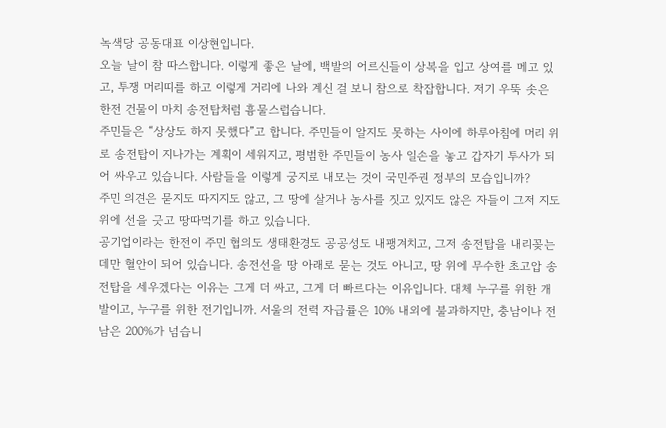녹색당 공동대표 이상현입니다.
오늘 날이 참 따스합니다. 이렇게 좋은 날에, 백발의 어르신들이 상복을 입고 상여를 메고 있고, 투쟁 머리띠를 하고 이렇게 거리에 나와 계신 걸 보니 참으로 착잡합니다. 저기 우뚝 솟은 한전 건물이 마치 송전탑처럼 흉물스럽습니다.
주민들은 “상상도 하지 못했다”고 합니다. 주민들이 알지도 못하는 사이에 하루아침에 머리 위로 송전탑이 지나가는 계획이 세워지고, 평범한 주민들이 농사 일손을 놓고 갑자기 투사가 되어 싸우고 있습니다. 사람들을 이렇게 궁지로 내모는 것이 국민주권 정부의 모습입니까?
주민 의견은 묻지도 따지지도 않고, 그 땅에 살거나 농사를 짓고 있지도 않은 자들이 그저 지도 위에 선을 긋고 땅따먹기를 하고 있습니다.
공기업이라는 한전이 주민 협의도 생태환경도 공공성도 내팽겨치고, 그저 송전탑을 내리꽂는 데만 혈안이 되어 있습니다. 송전선을 땅 아래로 묻는 것도 아니고, 땅 위에 무수한 초고압 송전탑을 세우겠다는 이유는 그게 더 싸고, 그게 더 빠르다는 이유입니다. 대체 누구를 위한 개발이고, 누구를 위한 전기입니까. 서울의 전력 자급률은 10% 내외에 불과하지만, 충남이나 전남은 200%가 넘습니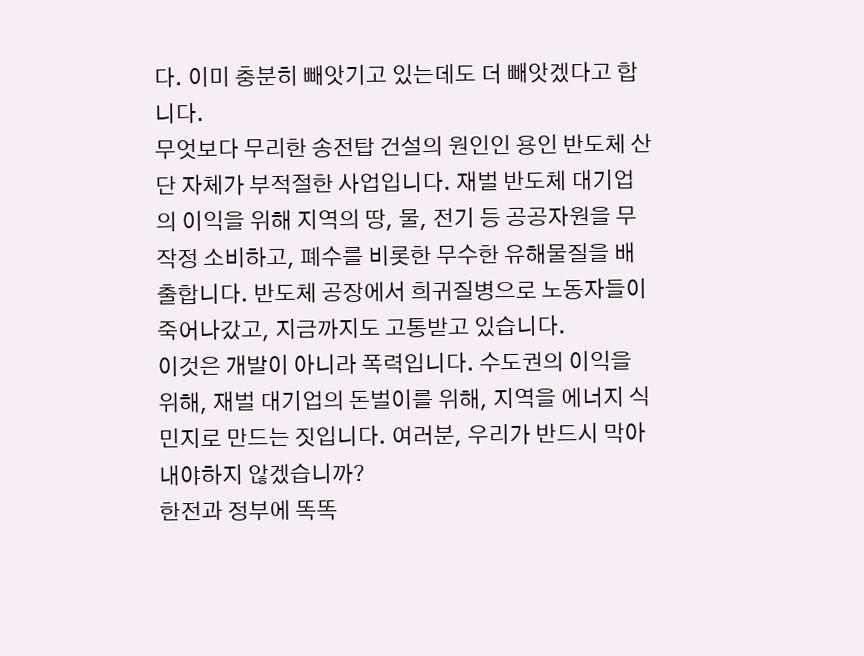다. 이미 충분히 빼앗기고 있는데도 더 빼앗겠다고 합니다.
무엇보다 무리한 송전탑 건설의 원인인 용인 반도체 산단 자체가 부적절한 사업입니다. 재벌 반도체 대기업의 이익을 위해 지역의 땅, 물, 전기 등 공공자원을 무작정 소비하고, 폐수를 비롯한 무수한 유해물질을 배출합니다. 반도체 공장에서 희귀질병으로 노동자들이 죽어나갔고, 지금까지도 고통받고 있습니다.
이것은 개발이 아니라 폭력입니다. 수도권의 이익을 위해, 재벌 대기업의 돈벌이를 위해, 지역을 에너지 식민지로 만드는 짓입니다. 여러분, 우리가 반드시 막아내야하지 않겠습니까?
한전과 정부에 똑똑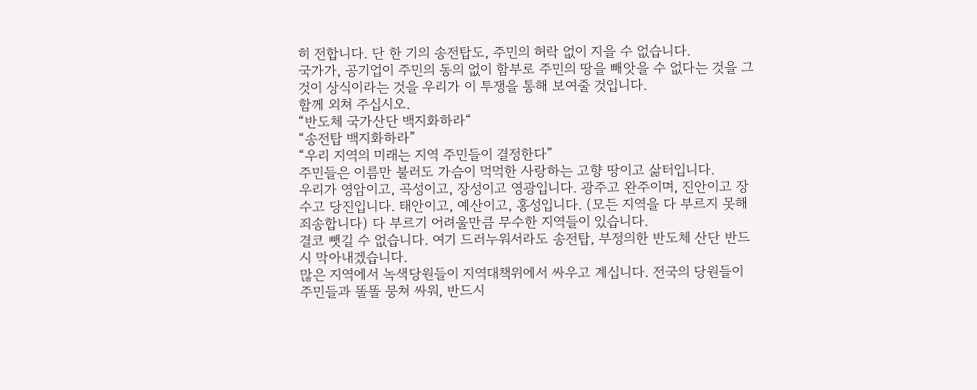히 전합니다. 단 한 기의 송전탑도, 주민의 허락 없이 지을 수 없습니다.
국가가, 공기업이 주민의 동의 없이 함부로 주민의 땅을 빼앗을 수 없다는 것을 그것이 상식이라는 것을 우리가 이 투쟁을 통해 보여줄 것입니다.
함께 외쳐 주십시오.
“반도체 국가산단 백지화하라“
“송전탑 백지화하라”
“우리 지역의 미래는 지역 주민들이 결정한다”
주민들은 이름만 불러도 가슴이 먹먹한 사랑하는 고향 땅이고 삶터입니다.
우리가 영암이고, 곡성이고, 장성이고 영광입니다. 광주고 완주이며, 진안이고 장수고 당진입니다. 태안이고, 예산이고, 홍성입니다. (모든 지역을 다 부르지 못해 죄송합니다) 다 부르기 어려울만큼 무수한 지역들이 있습니다.
결코 뺏길 수 없습니다. 여기 드러누워서라도 송전탑, 부정의한 반도체 산단 반드시 막아내겠습니다.
많은 지역에서 녹색당원들이 지역대책위에서 싸우고 계십니다. 전국의 당원들이 주민들과 똘똘 뭉쳐 싸워, 반드시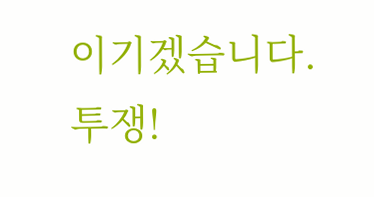이기겠습니다.
투쟁!